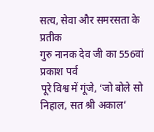सत्य, सेवा और समरसता के प्रतीक
गुरु नानक देव जी का 556वां प्रकाश पर्व
पूरे विश्व में गूंजे, ‘जो बोले सो निहाल, सत श्री अकाल’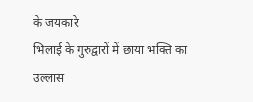के जयकारे
भिलाई के गुरुद्वारों में छाया भक्ति का उल्लास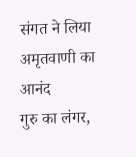संगत ने लिया अमृतवाणी का आनंद
गुरु का लंगर,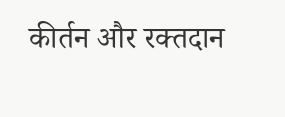कीर्तन और रक्तदान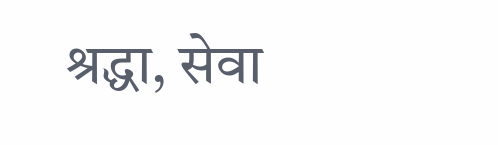श्रद्धा, सेवा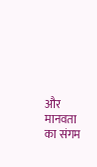और मानवता का संगम